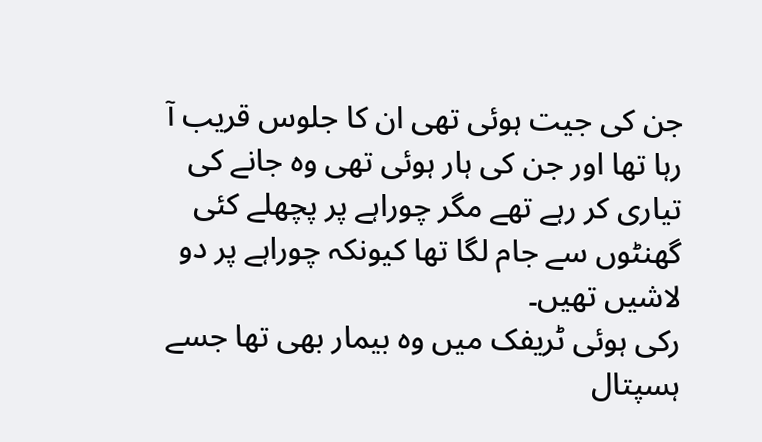جن کی جیت ہوئی تھی ان کا جلوس قریب آ رہا تھا اور جن کی ہار ہوئی تھی وہ جانے کی تیاری کر رہے تھے مگر چوراہے پر پچھلے کئی گھنٹوں سے جام لگا تھا کیونکہ چوراہے پر دو لاشیں تھیں۔
رکی ہوئی ٹریفک میں وہ بیمار بھی تھا جسے ہسپتال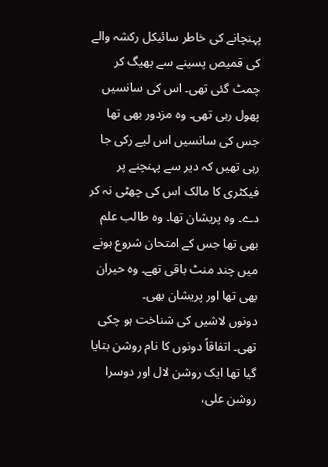پہنچانے کی خاطر سائیکل رکشہ والے کی قمیص پسینے سے بھیگ کر چمٹ گئی تھی۔ اس کی سانسیں پھول رہی تھی۔ وہ مزدور بھی تھا جس کی سانسیں اس لیے رکی جا رہی تھیں کہ دیر سے پہنچنے پر فیکٹری کا مالک اس کی چھٹی نہ کر دے۔ وہ پریشان تھا۔ وہ طالب علم بھی تھا جس کے امتحان شروع ہونے میں چند منٹ باقی تھے۔ وہ حیران بھی تھا اور پریشان بھی۔
دونوں لاشیں کی شناخت ہو چکی تھی۔ اتفاقاً دونوں کا نام روشن بتایا گیا تھا ایک روشن لال اور دوسرا روشن علی،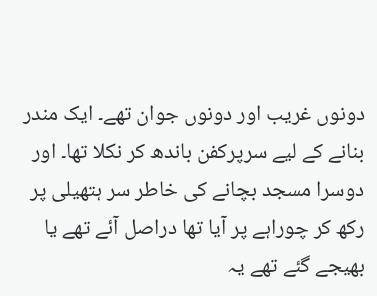دونوں غریب اور دونوں جوان تھے۔ ایک مندر بنانے کے لیے سرپرکفن باندھ کر نکلا تھا۔ اور دوسرا مسجد بچانے کی خاطر سر ہتھیلی پر رکھ کر چوراہے پر آیا تھا دراصل آئے تھے یا بھیجے گئے تھے یہ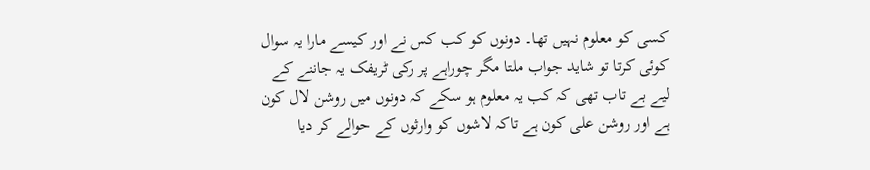کسی کو معلوم نہیں تھا۔ دونوں کو کب کس نے اور کیسے مارا یہ سوال کوئی کرتا تو شاید جواب ملتا مگر چوراہے پر رکی ٹریفک یہ جاننے کے لیے بے تاب تھی کہ کب یہ معلوم ہو سکے کہ دونوں میں روشن لال کون ہے اور روشن علی کون ہے تاکہ لاشوں کو وارثوں کے حوالے کر دیا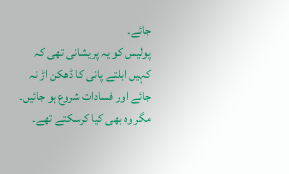جائے۔
پولیس کو یہ پریشانی تھی کہ کہیں ابلتے پانی کا ڈھکن اڑ نہ جائے اور فسادات شروع ہو جائیں۔ مگر وہ بھی کیا کرسکتے تھے۔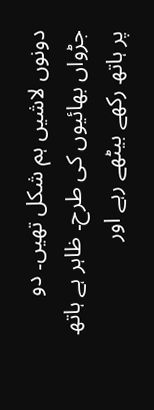دونوں لاشیں ہم شکل تھیں۔ دو جڑواں بھائیوں کی طرح۔ ظاہر ہے ہاتھ پر ہاتھ رکھے بیٹھے رہے اور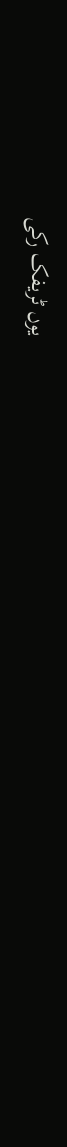یوں ٹریفک رکی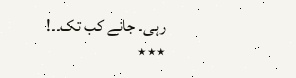رہی۔ جانے کب تک۔۔!
٭٭٭